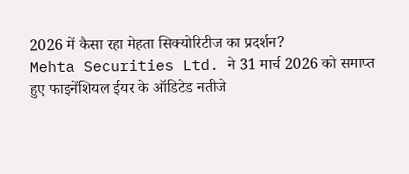2026 में कैसा रहा मेहता सिक्योरिटीज का प्रदर्शन?
Mehta Securities Ltd. ने 31 मार्च 2026 को समाप्त हुए फाइनेंशियल ईयर के ऑडिटेड नतीजे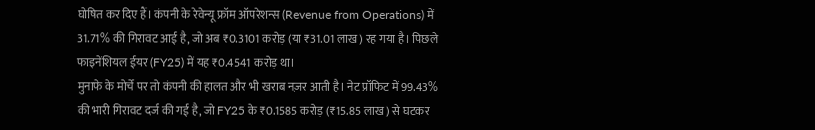घोषित कर दिए हैं। कंपनी के रेवेन्यू फ्रॉम ऑपरेशन्स (Revenue from Operations) में 31.71% की गिरावट आई है, जो अब ₹0.3101 करोड़ (या ₹31.01 लाख) रह गया है। पिछले फाइनेंशियल ईयर (FY25) में यह ₹0.4541 करोड़ था।
मुनाफे के मोर्चे पर तो कंपनी की हालत और भी खराब नज़र आती है। नेट प्रॉफिट में 99.43% की भारी गिरावट दर्ज की गई है, जो FY25 के ₹0.1585 करोड़ (₹15.85 लाख) से घटकर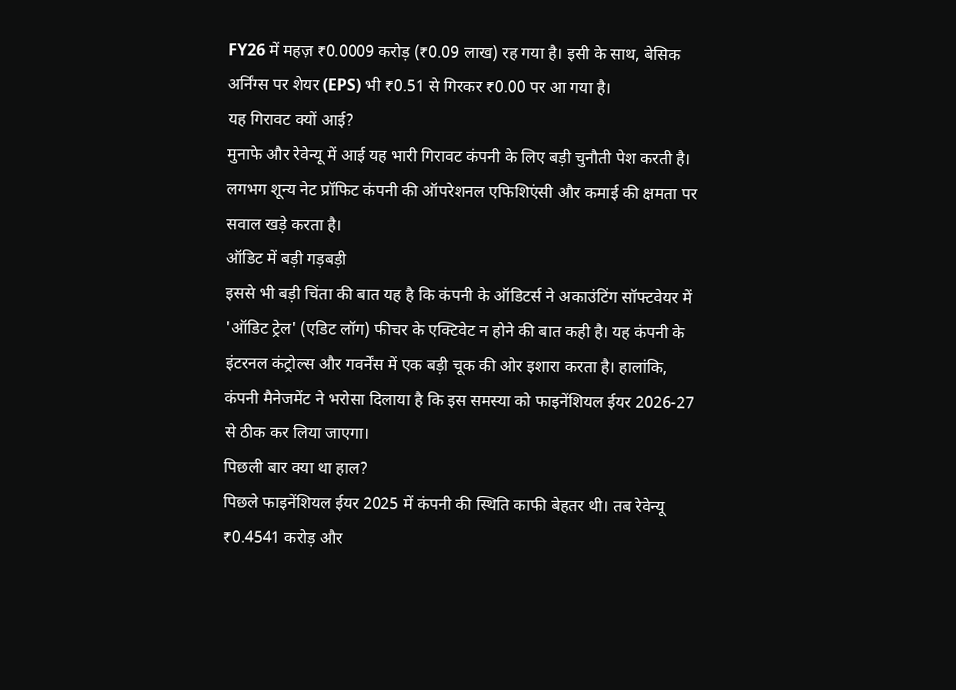FY26 में महज़ ₹0.0009 करोड़ (₹0.09 लाख) रह गया है। इसी के साथ, बेसिक अर्निंग्स पर शेयर (EPS) भी ₹0.51 से गिरकर ₹0.00 पर आ गया है।
यह गिरावट क्यों आई?
मुनाफे और रेवेन्यू में आई यह भारी गिरावट कंपनी के लिए बड़ी चुनौती पेश करती है। लगभग शून्य नेट प्रॉफिट कंपनी की ऑपरेशनल एफिशिएंसी और कमाई की क्षमता पर सवाल खड़े करता है।
ऑडिट में बड़ी गड़बड़ी
इससे भी बड़ी चिंता की बात यह है कि कंपनी के ऑडिटर्स ने अकाउंटिंग सॉफ्टवेयर में 'ऑडिट ट्रेल' (एडिट लॉग) फीचर के एक्टिवेट न होने की बात कही है। यह कंपनी के इंटरनल कंट्रोल्स और गवर्नेंस में एक बड़ी चूक की ओर इशारा करता है। हालांकि, कंपनी मैनेजमेंट ने भरोसा दिलाया है कि इस समस्या को फाइनेंशियल ईयर 2026-27 से ठीक कर लिया जाएगा।
पिछली बार क्या था हाल?
पिछले फाइनेंशियल ईयर 2025 में कंपनी की स्थिति काफी बेहतर थी। तब रेवेन्यू ₹0.4541 करोड़ और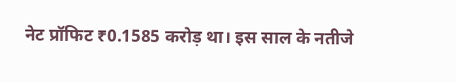नेट प्रॉफिट ₹0.1585 करोड़ था। इस साल के नतीजे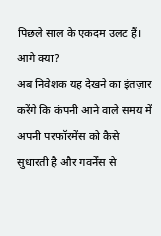पिछले साल के एकदम उलट हैं।
आगे क्या?
अब निवेशक यह देखने का इंतज़ार करेंगे कि कंपनी आने वाले समय में अपनी परफॉरमेंस को कैसे सुधारती है और गवर्नेंस से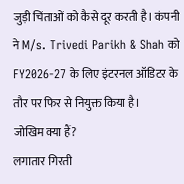जुड़ी चिंताओं को कैसे दूर करती है। कंपनी ने M/s. Trivedi Parikh & Shah को FY2026-27 के लिए इंटरनल ऑडिटर के तौर पर फिर से नियुक्त किया है।
जोखिम क्या हैं?
लगातार गिरती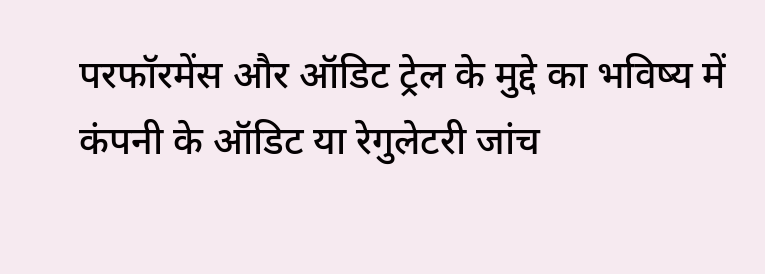परफॉरमेंस और ऑडिट ट्रेल के मुद्दे का भविष्य में कंपनी के ऑडिट या रेगुलेटरी जांच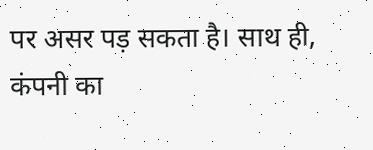पर असर पड़ सकता है। साथ ही, कंपनी का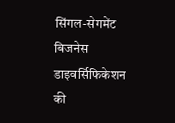सिंगल-सेगमेंट बिजनेस डाइवर्सिफिकेशन की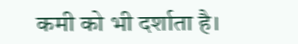कमी को भी दर्शाता है।